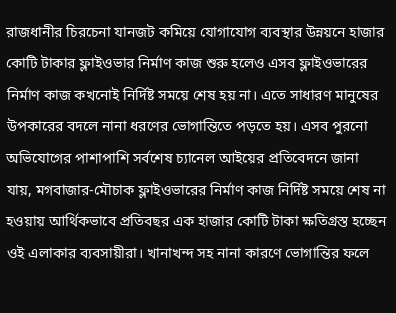রাজধানীর চিরচেনা যানজট কমিয়ে যোগাযোগ ব্যবস্থার উন্নয়নে হাজার কোটি টাকার ফ্লাইওভার নির্মাণ কাজ শুরু হলেও এসব ফ্লাইওভারের নির্মাণ কাজ কখনোই নির্দিষ্ট সময়ে শেষ হয় না। এতে সাধারণ মানুষের উপকারের বদলে নানা ধরণের ভোগান্তিতে পড়তে হয়। এসব পুরনো অভিযোগের পাশাপাশি সর্বশেষ চ্যানেল আইয়ের প্রতিবেদনে জানা যায়, মগবাজার-মৌচাক ফ্লাইওভারের নির্মাণ কাজ নির্দিষ্ট সময়ে শেষ না হওয়ায় আর্থিকভাবে প্রতিবছর এক হাজার কোটি টাকা ক্ষতিগ্রস্ত হচ্ছেন ওই এলাকার ব্যবসায়ীরা। খানাখন্দ সহ নানা কারণে ভোগান্তির ফলে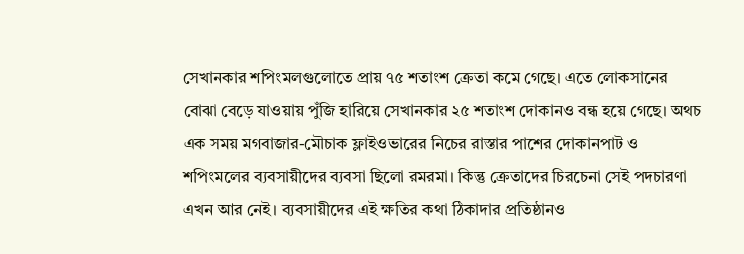সেখানকার শপিংমলগুলোতে প্রায় ৭৫ শতাংশ ক্রেতা কমে গেছে। এতে লোকসানের বোঝা বেড়ে যাওয়ায় পুঁজি হারিয়ে সেখানকার ২৫ শতাংশ দোকানও বন্ধ হয়ে গেছে। অথচ এক সময় মগবাজার-মৌচাক ফ্লাইওভারের নিচের রাস্তার পাশের দোকানপাট ও শপিংমলের ব্যবসায়ীদের ব্যবসা ছিলো রমরমা। কিন্তু ক্রেতাদের চিরচেনা সেই পদচারণা এখন আর নেই। ব্যবসায়ীদের এই ক্ষতির কথা ঠিকাদার প্রতিষ্ঠানও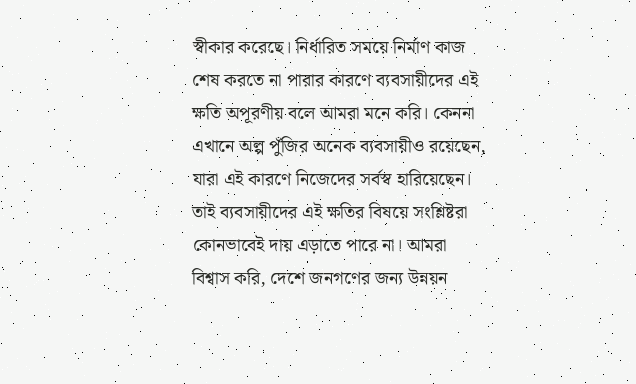স্বীকার করেছে। নির্ধারিত সময়ে নির্মাণ কাজ শেষ করতে না পারার কারণে ব্যবসায়ীদের এই ক্ষতি অপূরণীয় বলে আমরা মনে করি। কেননা এখানে অল্প পুঁজির অনেক ব্যবসায়ীও রয়েছেন, যারা এই কারণে নিজেদের সর্বস্ব হারিয়েছেন। তাই ব্যবসায়ীদের এই ক্ষতির বিষয়ে সংশ্লিষ্টরা কোনভাবেই দায় এড়াতে পারে না। আমরা বিশ্বাস করি, দেশে জনগণের জন্য উন্নয়ন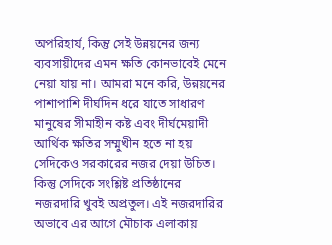অপরিহার্য, কিন্তু সেই উন্নয়নের জন্য ব্যবসায়ীদের এমন ক্ষতি কোনভাবেই মেনে নেয়া যায় না। আমরা মনে করি, উন্নয়নের পাশাপাশি দীর্ঘদিন ধরে যাতে সাধারণ মানুষের সীমাহীন কষ্ট এবং দীর্ঘমেয়াদী আর্থিক ক্ষতির সম্মুখীন হতে না হয় সেদিকেও সরকারের নজর দেয়া উচিত। কিন্তু সেদিকে সংশ্লিষ্ট প্রতিষ্ঠানের নজরদারি খুবই অপ্রতুল। এই নজরদারির অভাবে এর আগে মৌচাক এলাকায়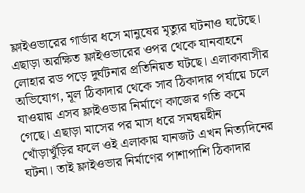ফ্লাইওভারের গার্ডার ধসে মানুষের মৃত্যুর ঘটনাও ঘটেছে। এছাড়া অরক্ষিত ফ্লাইওভারের ওপর থেকে যানবাহনে লোহার রড পড়ে দুর্ঘটনার প্রতিনিয়ত ঘটছে। এলাকাবাসীর অভিযোগ, মূল ঠিকাদার থেকে সাব ঠিকাদার পর্যায়ে চলে যাওয়ায় এসব ফ্লাইওভার নির্মাণে কাজের গতি কমে গেছে। এছাড়া মাসের পর মাস ধরে সমন্বয়হীন খোঁড়াখুঁড়ির ফলে ওই এলাকায় যানজট এখন নিত্যদিনের ঘটনা। তাই ফ্লাইওভার নির্মাণের পাশাপাশি ঠিকাদার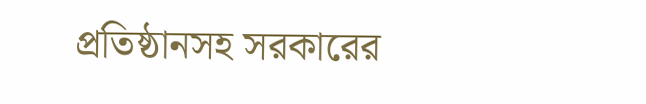প্রতিষ্ঠানসহ সরকারের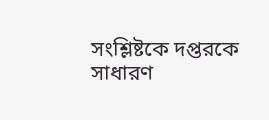সংশ্লিষ্টকে দপ্তরকে সাধারণ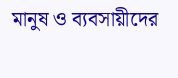মানুষ ও ব্যবসায়ীদের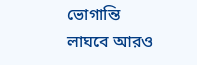ভোগান্তি লাঘবে আরও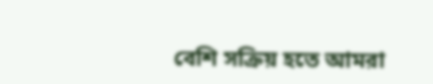বেশি সক্রিয় হতে আমরা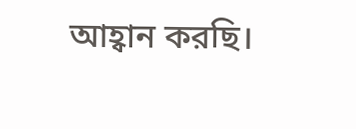আহ্বান করছি।